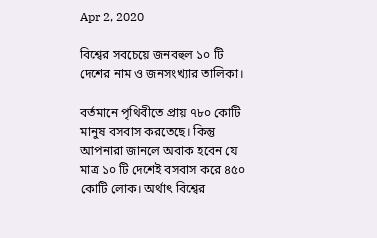Apr 2, 2020

বিশ্বের সবচেয়ে জনবহুল ১০ টি দেশের নাম ও জনসংখ্যার তালিকা।

বর্তমানে পৃথিবীতে প্রায় ৭৮০ কোটি মানুষ বসবাস করতেছে। কিন্তু আপনারা জানলে অবাক হবেন যে মাত্র ১০ টি দেশেই বসবাস করে ৪৫০ কোটি লোক। অর্থাৎ বিশ্বের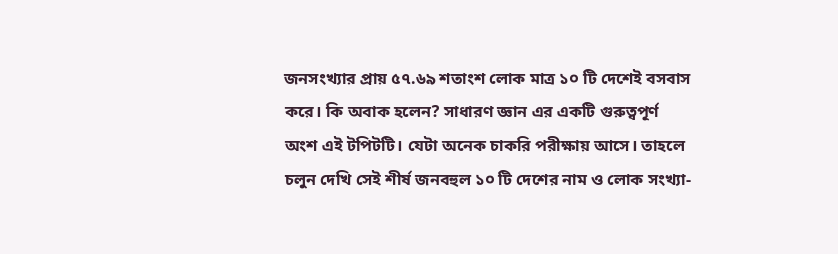জনসংখ্যার প্রায় ৫৭.৬৯ শতাংশ লোক মাত্র ১০ টি দেশেই বসবাস করে। কি অবাক হলেন? সাধারণ জ্ঞান এর একটি গুরুত্বপূর্ণ অংশ এই টপিটটি। যেটা অনেক চাকরি পরীক্ষায় আসে। তাহলে চলুন দেখি সেই শীর্ষ জনবহুল ১০ টি দেশের নাম ও লোক সংখ্যা-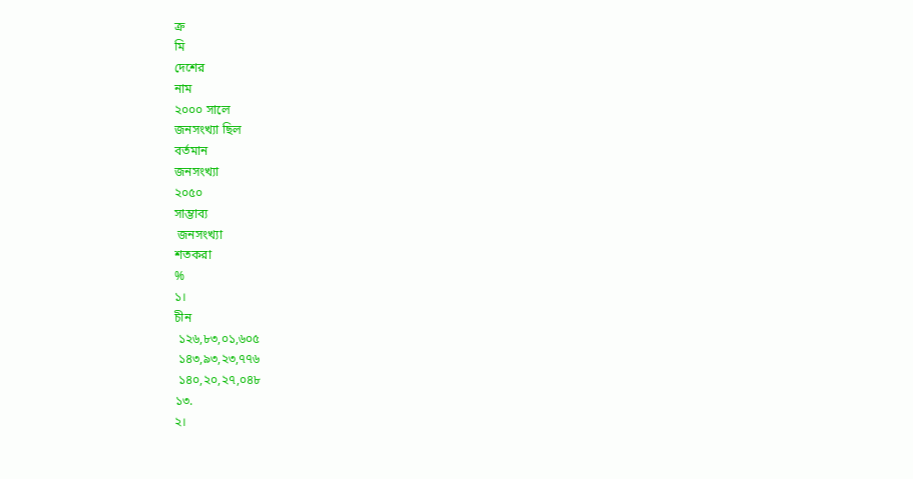ক্র
মি
দেশের
নাম
২০০০ সালে
জনসংখ্যা ছিল
বর্তমান
জনসংখ্যা
২০৫০
সাম্ভাব্য
 জনসংখ্যা
শতকরা
%
১।
চীন
 ১২৬,৮৩,০১,৬০৫
 ১৪৩,৯৩,২৩,৭৭৬
 ১৪০,২০,২৭,০৪৮
১৩.
২।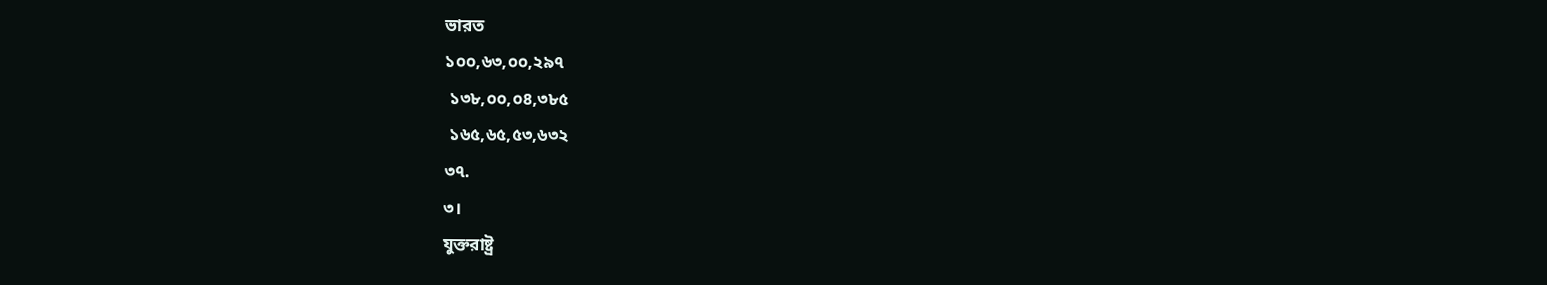ভারত
১০০,৬৩,০০,২৯৭
 ১৩৮,০০,০৪,৩৮৫
 ১৬৫,৬৫,৫৩,৬৩২
৩৭.
৩।
যুক্তরাষ্ট্র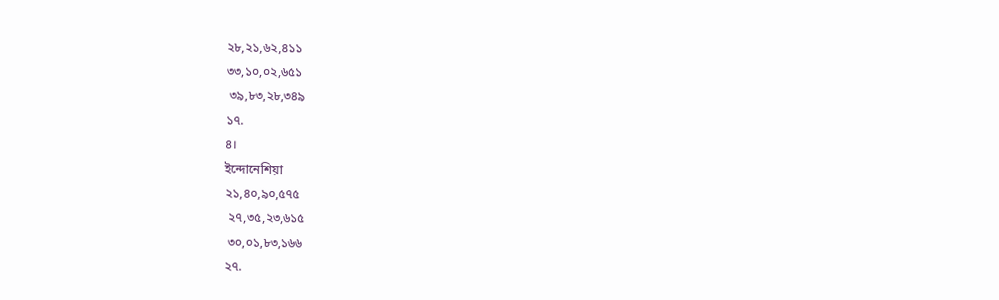২৮,২১,৬২,৪১১
৩৩,১০,০২,৬৫১
 ৩৯,৮৩,২৮,৩৪৯
১৭.
৪।
ইন্দোনেশিয়া
২১,৪০,৯০,৫৭৫
 ২৭,৩৫,২৩,৬১৫
 ৩০,০১,৮৩,১৬৬
২৭.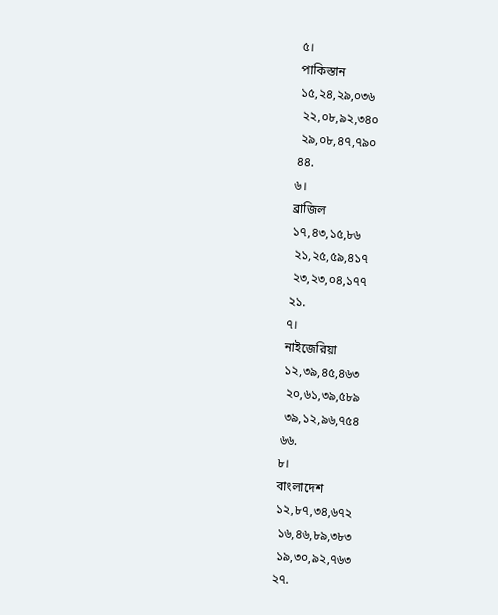৫।
পাকিস্তান
১৫,২৪,২৯,০৩৬
 ২২,০৮,৯২,৩৪০
 ২৯,০৮,৪৭,৭৯০
৪৪.
৬।
ব্রাজিল
১৭,৪৩,১৫,৮৬
 ২১,২৫,৫৯,৪১৭
 ২৩,২৩,০৪,১৭৭
২১.
৭।
নাইজেরিয়া
১২,৩৯,৪৫,৪৬৩
 ২০,৬১,৩৯,৫৮৯
 ৩৯,১২,৯৬,৭৫৪
৬৬.
৮।
বাংলাদেশ
১২,৮৭,৩৪,৬৭২
 ১৬,৪৬,৮৯,৩৮৩
 ১৯,৩০,৯২,৭৬৩
২৭.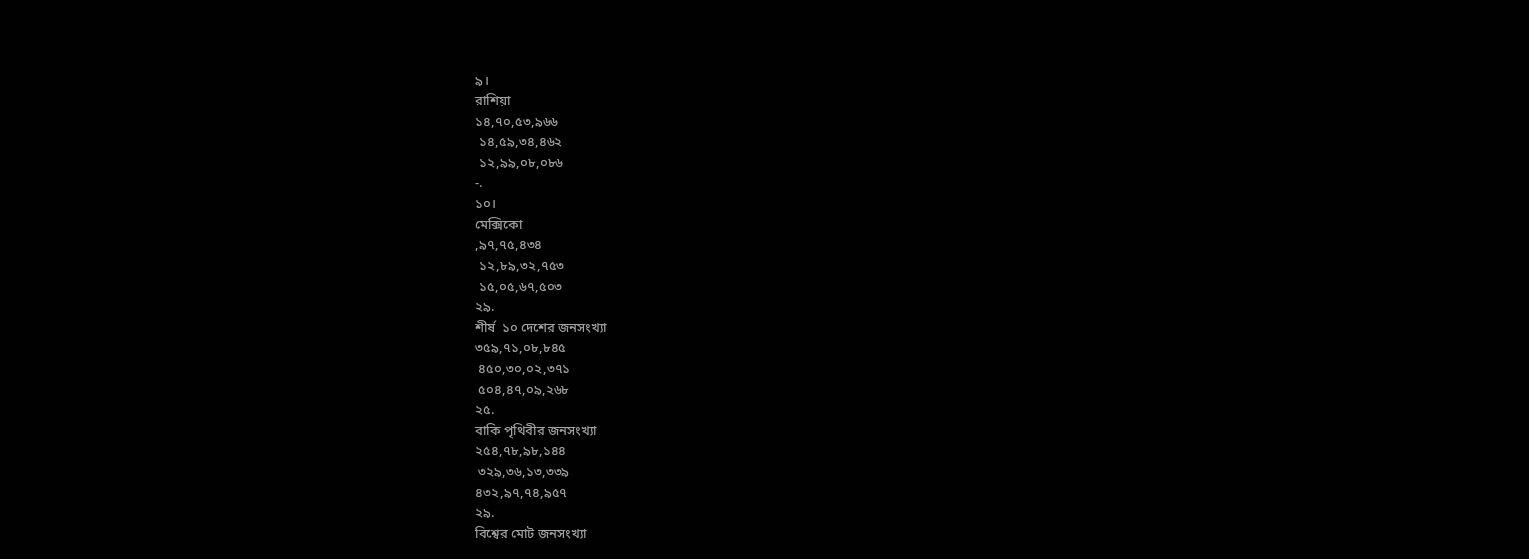৯।
রাশিয়া
১৪,৭০,৫৩,৯৬৬
 ১৪,৫৯,৩৪,৪৬২
 ১২,৯৯,০৮,০৮৬
-.
১০।
মেক্সিকো
,৯৭,৭৫,৪৩৪
 ১২,৮৯,৩২,৭৫৩
 ১৫,০৫,৬৭,৫০৩
২৯.
শীর্ষ  ১০ দেশের জনসংখ্যা
৩৫৯,৭১,০৮,৮৪৫
 ৪৫০,৩০,০২,৩৭১
 ৫০৪,৪৭,০৯,২৬৮
২৫.
বাকি পৃথিবীর জনসংখ্যা
২৫৪,৭৮,৯৮,১৪৪
 ৩২৯,৩৬,১৩,৩৩৯
৪৩২,৯৭,৭৪,৯৫৭
২৯.
বিশ্বের মোট জনসংখ্যা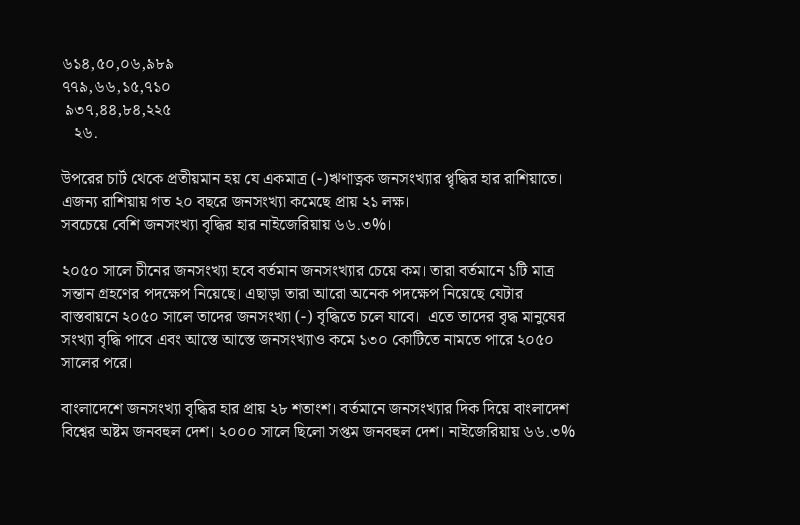৬১৪,৫০,০৬,৯৮৯
৭৭৯,৬৬,১৫,৭১০
 ৯৩৭,৪৪,৮৪,২২৫
   ২৬.

উপরের চার্ট থেকে প্রতীয়মান হয় যে একমাত্র (-)ঋণাত্নক জনসংখ্যার প্বৃদ্ধির হার রাশিয়াতে। এজন্য রাশিয়ায় গত ২০ বছরে জনসংখ্যা কমেছে প্রায় ২১ লক্ষ।
সবচেয়ে বেশি জনসংখ্যা বৃদ্ধির হার নাইজেরিয়ায় ৬৬.৩%।

২০৫০ সালে চীনের জনসংখ্যা হবে বর্তমান জনসংখ্যার চেয়ে কম। তারা বর্তমানে ১টি মাত্র সন্তান গ্রহণের পদক্ষেপ নিয়েছে। এছাড়া তারা আরো অনেক পদক্ষেপ নিয়েছে যেটার বাস্তবায়নে ২০৫০ সালে তাদের জনসংখ্যা (-) বৃদ্ধিতে চলে যাবে।  এতে তাদের বৃদ্ধ মানুষের সংখ্যা বৃদ্ধি পাবে এবং আস্তে আস্তে জনসংখ্যাও কমে ১৩০ কোটিতে নামতে পারে ২০৫০ সালের পরে।

বাংলাদেশে জনসংখ্যা বৃদ্ধির হার প্রায় ২৮ শতাংশ। বর্তমানে জনসংখ্যার দিক দিয়ে বাংলাদেশ বিশ্বের অষ্টম জনবহুল দেশ। ২০০০ সালে ছিলো সপ্তম জনবহুল দেশ। নাইজেরিয়ায় ৬৬.৩%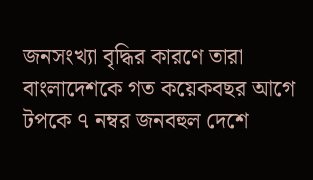জনসংখ্যা বৃদ্ধির কারণে তারা বাংলাদেশকে গত কয়েকবছর আগে টপকে ৭ নম্বর জনবহুল দেশে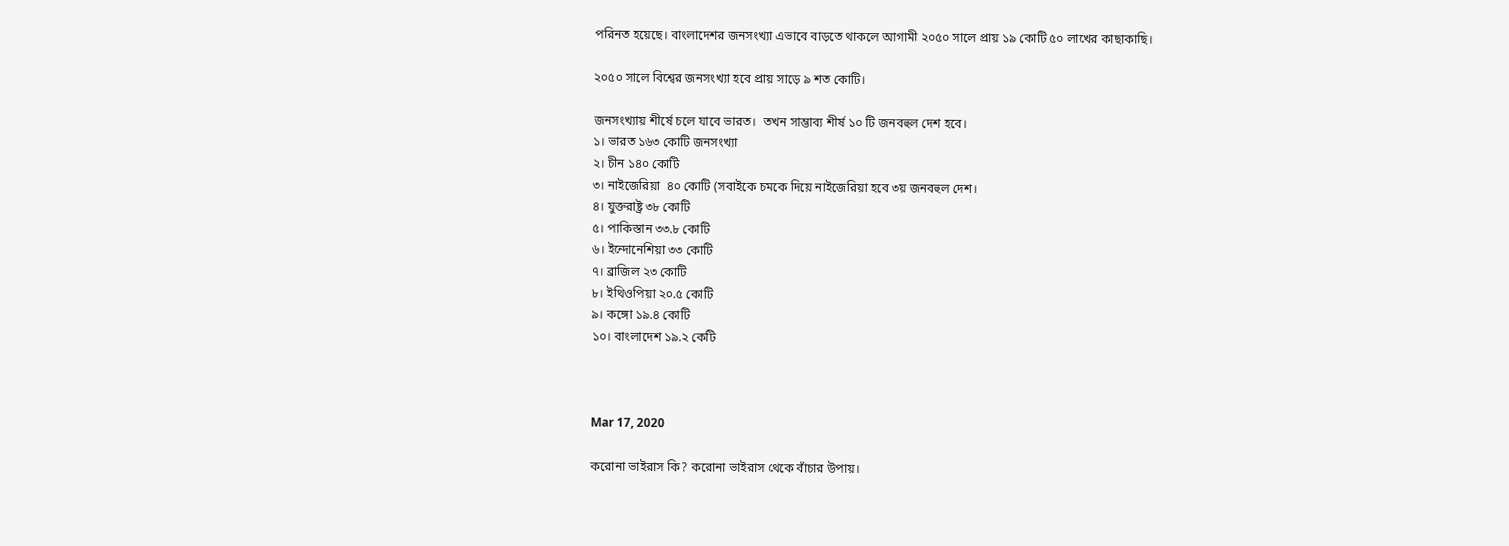পরিনত হয়েছে। বাংলাদেশর জনসংখ্যা এভাবে বাড়তে থাকলে আগামী ২০৫০ সালে প্রায় ১৯ কোটি ৫০ লাখের কাছাকাছি।

২০৫০ সালে বিশ্বের জনসংখ্যা হবে প্রায় সাড়ে ৯ শত কোটি।

জনসংখ্যায় শীর্ষে চলে যাবে ভারত।  তখন সাম্ভাব্য শীর্ষ ১০ টি জনবহুল দেশ হবে।
১। ভারত ১৬৩ কোটি জনসংখ্যা
২। চীন ১৪০ কোটি
৩। নাইজেরিয়া  ৪০ কোটি (সবাইকে চমকে দিয়ে নাইজেরিয়া হবে ৩য় জনবহুল দেশ।
৪। যুক্তরাষ্ট্র ৩৮ কোটি
৫। পাকিস্তান ৩৩.৮ কোটি
৬। ইন্দোনেশিয়া ৩৩ কোটি
৭। ব্রাজিল ২৩ কোটি
৮। ইথিওপিয়া ২০.৫ কোটি
৯। কঙ্গো ১৯.৪ কোটি
১০। বাংলাদেশ ১৯.২ কেটি



Mar 17, 2020

করোনা ভাইরাস কি? করোনা ভাইরাস থেকে বাঁচার উপায়।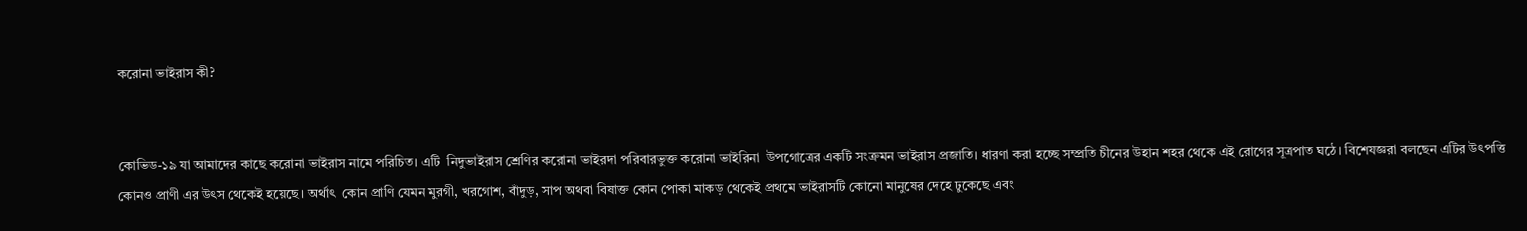করোনা ভাইরাস কী?


কোভিড-১৯ যা আমাদের কাছে করোনা ভাইরাস নামে পরিচিত। এটি  নিদুভাইরাস শ্রেণির করোনা ভাইরদা পরিবারভুক্ত করোনা ভাইরিনা  উপগোত্রের একটি সংক্রমন ভাইরাস প্রজাতি। ধারণা করা হচ্ছে সম্প্রতি চীনের উহান শহর থেকে এই রোগের সূত্রপাত ঘঠে। বিশেযজ্ঞরা বলছেন এটির উৎপত্তি কোনও প্রাণী এর উৎস থেকেই হয়েছে। অর্থাৎ  কোন প্রাণি যেমন মুরগী, খরগোশ, বাঁদুড়, সাপ অথবা বিষাক্ত কোন পোকা মাকড় থেকেই প্রথমে ভাইরাসটি কোনো মানুষের দেহে ঢুকেছে এবং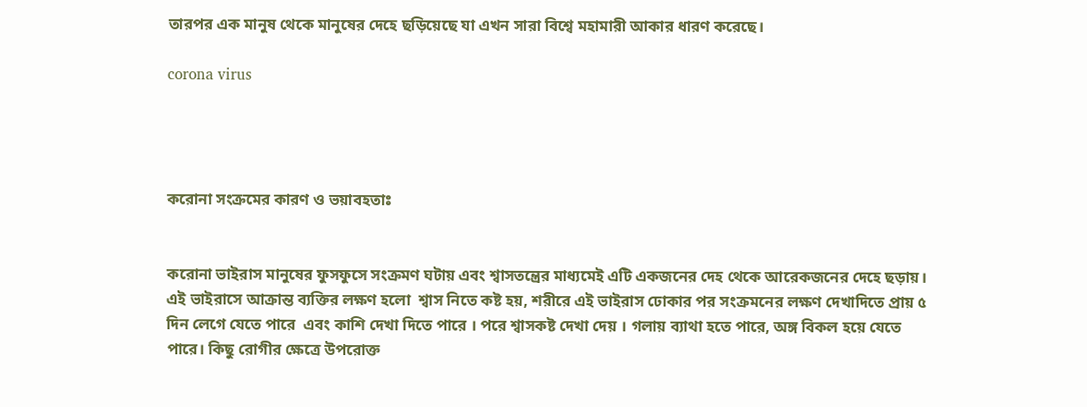তারপর এক মানুষ থেকে মানুষের দেহে ছড়িয়েছে যা এখন সারা বিশ্বে মহামারী আকার ধারণ করেছে।

corona virus




করোনা সংক্রমের কারণ ও ভয়াবহতাঃ


করোনা ভাইরাস মানুষের ফুসফুসে সংক্রমণ ঘটায় এবং শ্বাসতন্ত্রের মাধ্যমেই এটি একজনের দেহ থেকে আরেকজনের দেহে ছড়ায়। এই ভাইরাসে আক্রান্ত ব্যক্তির লক্ষণ হলো  শ্বাস নিতে কষ্ট হয়, শরীরে এই ভাইরাস ঢোকার পর সংক্রমনের লক্ষণ দেখাদিতে প্রায় ৫ দিন লেগে যেতে পারে  এবং কাশি দেখা দিতে পারে । পরে শ্বাসকষ্ট দেখা দেয় । গলায় ব্যাথা হতে পারে, অঙ্গ বিকল হয়ে যেতে পারে। কিছু রোগীর ক্ষেত্রে উপরোক্ত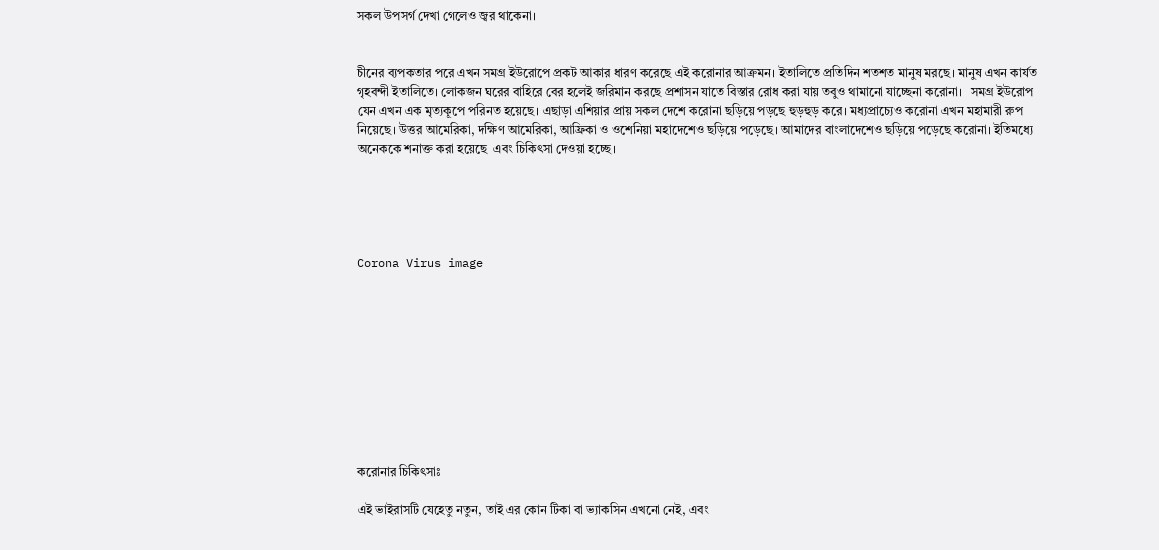সকল উপসর্গ দেখা গেলেও জ্বর থাকেনা।


চীনের ব্যপকতার পরে এখন সমগ্র ইউরোপে প্রকট আকার ধারণ করেছে এই করোনার আক্রমন। ইতালিতে প্রতিদিন শতশত মানুষ মরছে। মানুষ এখন কার্যত  গৃহবন্দী ইতালিতে। লোকজন ঘরের বাহিরে বের হলেই জরিমান করছে প্রশাসন যাতে বিস্তার রোধ করা যায় তবুও থামানো যাচ্ছেনা করোনা।   সমগ্র ইউরোপ যেন এখন এক মৃত্যকূপে পরিনত হয়েছে। এছাড়া এশিয়ার প্রায় সকল দেশে করোনা ছড়িয়ে পড়ছে হুড়হুড় করে। মধ্যপ্রাচ্যেও করোনা এখন মহামারী রুপ নিয়েছে। উত্তর আমেরিকা, দক্ষিণ আমেরিকা, আফ্রিকা ও ওশেনিয়া মহাদেশেও ছড়িয়ে পড়েছে। আমাদের বাংলাদেশেও ছড়িয়ে পড়েছে করোনা। ইতিমধ্যে অনেককে শনাক্ত করা হয়েছে  এবং চিকিৎসা দেওয়া হচ্ছে।





Corona Virus image










করোনার চিকিৎসাঃ

এই ভাইরাসটি যেহেতু নতুন, তাই এর কোন টিকা বা ভ্যাকসিন এখনো নেই, এবং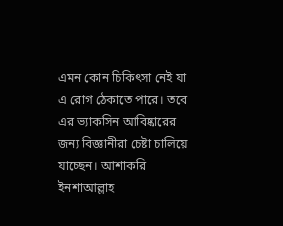এমন কোন চিকিৎসা নেই যা এ রোগ ঠেকাতে পারে। তবে এর ভ্যাকসিন আবিষ্কারের জন্য বিজ্ঞানীরা চেষ্টা চালিয়ে যাচ্ছেন। আশাকরি ইনশাআল্লাহ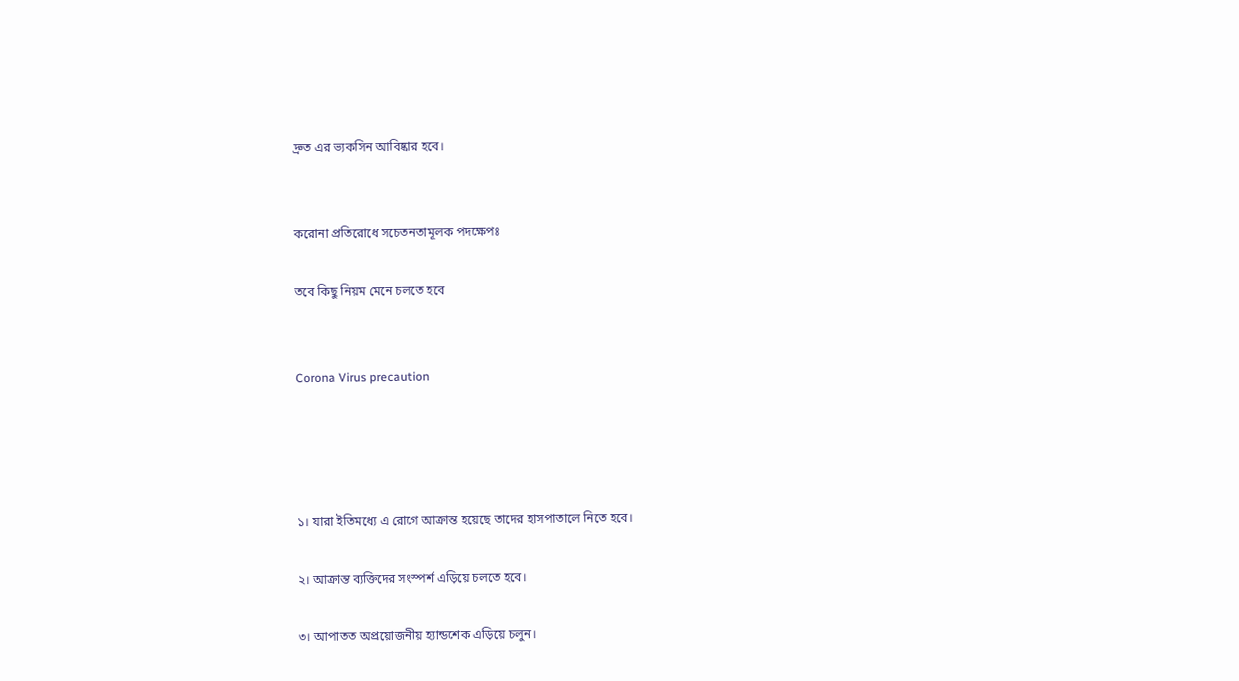দ্রুত এর ভ্যকসিন আবিষ্কার হবে।


করোনা প্রতিরোধে সচেতনতামূলক পদক্ষেপঃ

তবে কিছু নিয়ম মেনে চলতে হবে


Corona Virus precaution




১। যারা ইতিমধ্যে এ রোগে আক্রান্ত হয়েছে তাদের হাসপাতালে নিতে হবে।

২। আক্রান্ত ব্যক্তিদের সংস্পর্শ এড়িয়ে চলতে হবে।

৩। আপাতত অপ্রয়োজনীয় হ্যান্ডশেক এড়িয়ে চলুন।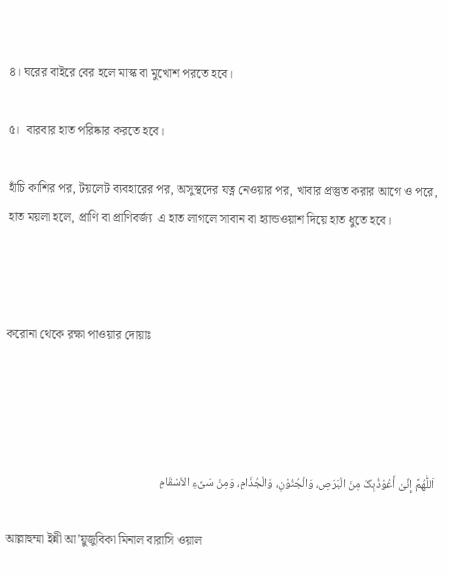৪। ঘরের বাইরে বের হলে মাস্ক বা মুখোশ পরতে হবে।

৫।  বারবার হাত পরিষ্কার করতে হবে।

হাঁচি কাশির পর, টয়লেট ব্যবহারের পর, অসুস্থদের যত্ন নেওয়ার পর, খাবার প্রস্তুত করার আগে ও পরে, হাত ময়লা হলে, প্রাণি বা প্রাণিবর্জ্য  এ হাত লাগলে সাবান বা হ্যান্ডওয়াশ দিয়ে হাত ধুতে হবে।



করোনা থেকে রক্ষা পাওয়ার দোয়াঃ




اَللّٰهُمَّ إِنِّیْ أَعُوْذُبِکَ مِنَ الْبَرَصِ، وَالْجُنُوْنِ، وَالْجُذَامِ، وَمِنْ سَیِّءِ الاَسْقَامِ

আল্লাহুম্মা ইন্নী আ’য়ুজুবিকা মিনাল বারাসি ওয়াল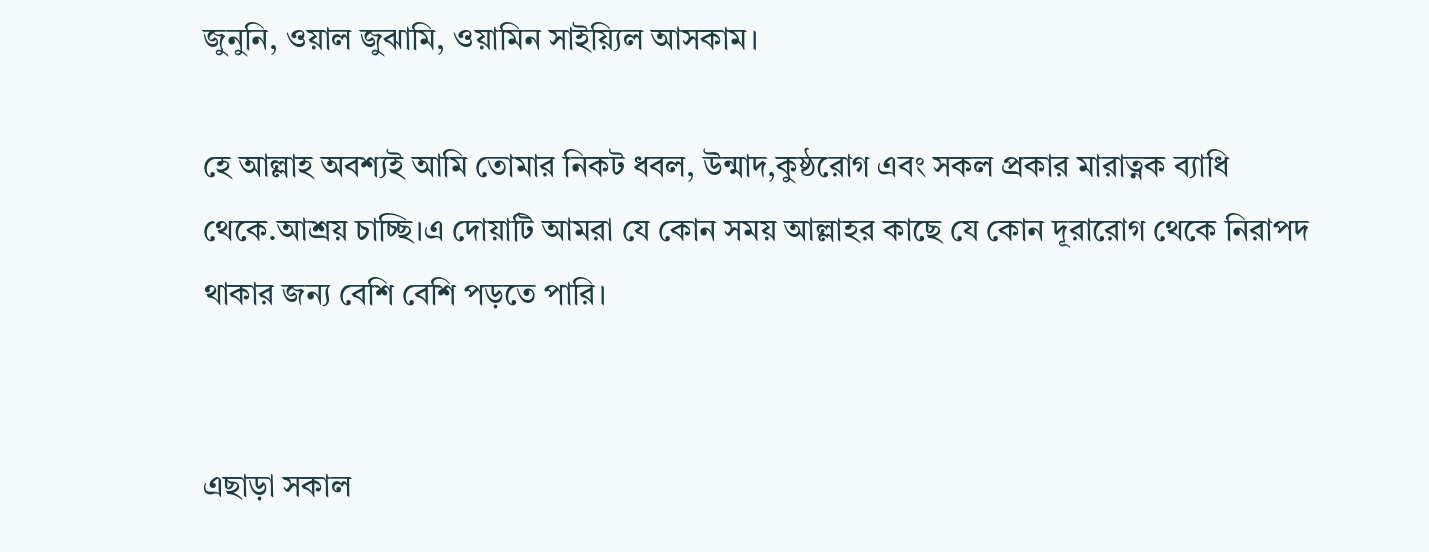জুনুনি, ওয়াল জুঝামি, ওয়ামিন সাইয়্যিল আসকাম।

হে আল্লাহ অবশ্যই আমি তোমার নিকট ধবল, উন্মাদ,কুষ্ঠরোগ এবং সকল প্রকার মারাত্নক ব্যাধি থেকে.আশ্রয় চাচ্ছি।এ দোয়াটি আমরা যে কোন সময় আল্লাহর কাছে যে কোন দূরারোগ থেকে নিরাপদ থাকার জন্য বেশি বেশি পড়তে পারি।


এছাড়া সকাল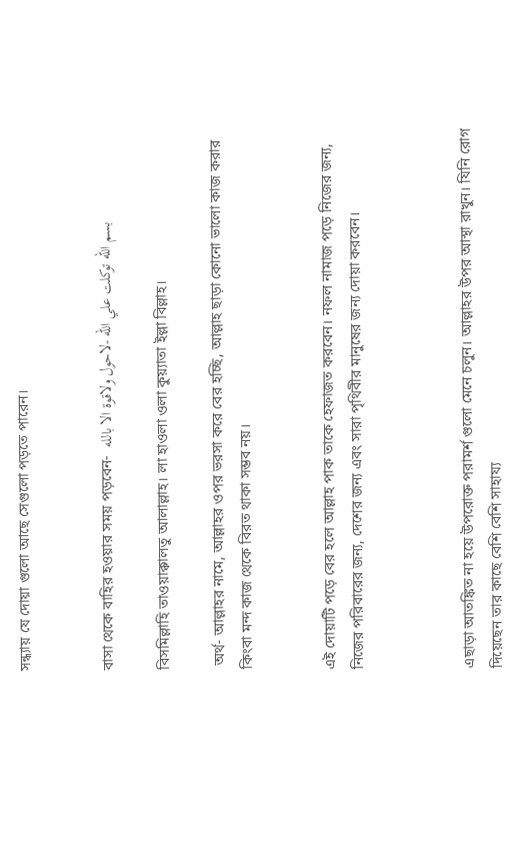সন্ধ্যায় যে দোয়া গুলো আছে সেগুলো পড়তে পারেন।


বাসা থেকে বাহির হওয়ার সময় পড়বেন-  بسم الله توكلت علي الله -لاحول ولاقوة الا بالله

বিসমিল্লাহি তাওয়াক্কালতু আলাল্লাহ। লা হাওলা ওলা কুয়্যাতা ইল্লা বিল্লাহ।

 অর্থ- আল্লাহর নামে, আল্লাহর ওপর ভরসা করে বের হচ্ছি, আল্লাহ ছাড়া কোনো ভালো কাজ করার কিংবা মন্দ কাজ থেকে বিরত থাকা সম্ভব নয়।


এই দোয়াটি পড়ে বের হলে আল্লাহ পাক তাকে হেফাজত করবেন। নফল নামাজ পড়ে নিজের জন্য, নিজের পরিবারের জন্য, দেশের জন্য এবং সারা পৃথিবীর মানুষের জন্য দোয়া করবেন।



এছাড়া আতঙ্কিত না হয়ে উপরোক্ত পরামর্শ গুলো মেনে চলুন। আল্লাহর উপর আস্থা রাখুন। যিনি রোগ দিয়েছেন তার কাছে বেশি বেশি সাহায্য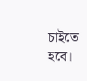চাইতে হবে।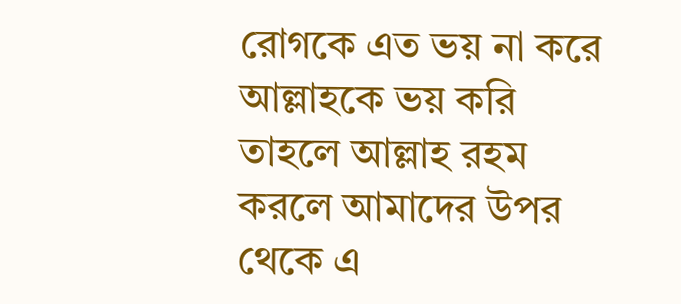রোগকে এত ভয় না করে আল্লাহকে ভয় করি তাহলে আল্লাহ রহম করলে আমাদের উপর থেকে এ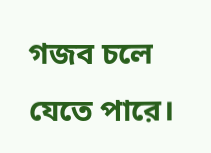গজব চলে যেতে পারে।